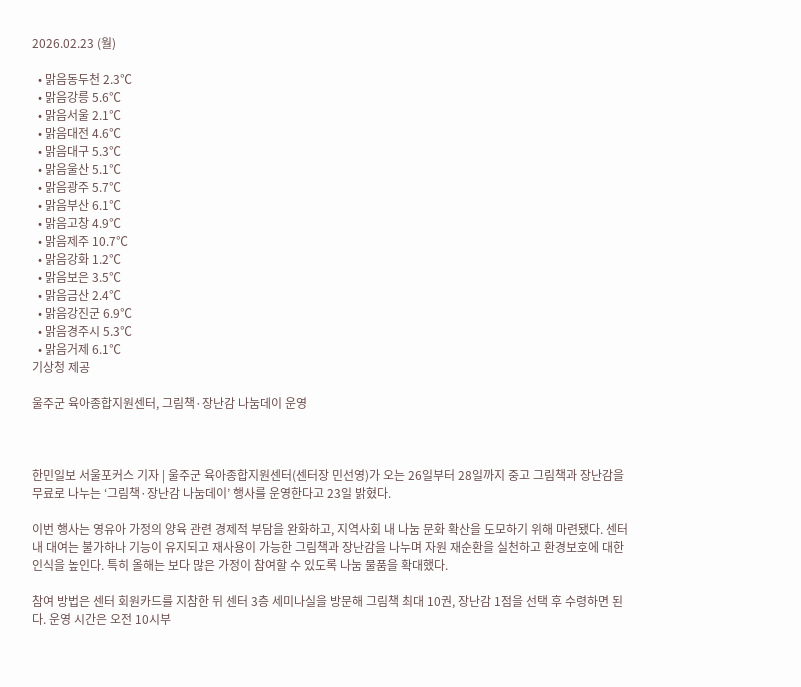2026.02.23 (월)

  • 맑음동두천 2.3℃
  • 맑음강릉 5.6℃
  • 맑음서울 2.1℃
  • 맑음대전 4.6℃
  • 맑음대구 5.3℃
  • 맑음울산 5.1℃
  • 맑음광주 5.7℃
  • 맑음부산 6.1℃
  • 맑음고창 4.9℃
  • 맑음제주 10.7℃
  • 맑음강화 1.2℃
  • 맑음보은 3.5℃
  • 맑음금산 2.4℃
  • 맑음강진군 6.9℃
  • 맑음경주시 5.3℃
  • 맑음거제 6.1℃
기상청 제공

울주군 육아종합지원센터, 그림책·장난감 나눔데이 운영



한민일보 서울포커스 기자 | 울주군 육아종합지원센터(센터장 민선영)가 오는 26일부터 28일까지 중고 그림책과 장난감을 무료로 나누는 ‘그림책·장난감 나눔데이’ 행사를 운영한다고 23일 밝혔다.

이번 행사는 영유아 가정의 양육 관련 경제적 부담을 완화하고, 지역사회 내 나눔 문화 확산을 도모하기 위해 마련됐다. 센터 내 대여는 불가하나 기능이 유지되고 재사용이 가능한 그림책과 장난감을 나누며 자원 재순환을 실천하고 환경보호에 대한 인식을 높인다. 특히 올해는 보다 많은 가정이 참여할 수 있도록 나눔 물품을 확대했다.

참여 방법은 센터 회원카드를 지참한 뒤 센터 3층 세미나실을 방문해 그림책 최대 10권, 장난감 1점을 선택 후 수령하면 된다. 운영 시간은 오전 10시부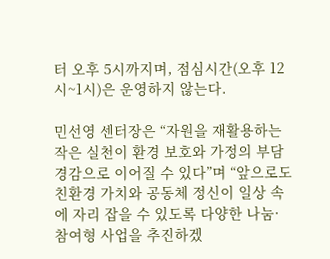터 오후 5시까지며, 점심시간(오후 12시~1시)은 운영하지 않는다.

민선영 센터장은 “자원을 재활용하는 작은 실천이 환경 보호와 가정의 부담 경감으로 이어질 수 있다”며 “앞으로도 친환경 가치와 공동체 정신이 일상 속에 자리 잡을 수 있도록 다양한 나눔·참여형 사업을 추진하겠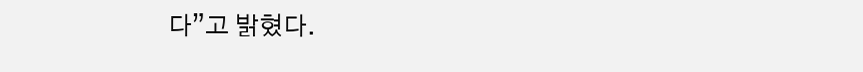다”고 밝혔다.